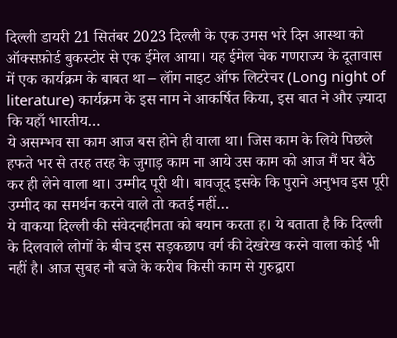दिल्ली डायरी 21 सितंबर 2023 दिल्ली के एक उमस भरे दिन आस्था को ऑक्सफ़ोर्ड बुकस्टोर से एक ईमेल आया। यह ईमेल चेक गणराज्य के दूतावास में एक कार्यक्रम के बाबत था – लॉंग नाइट ऑफ लिटरेचर (Long night of literature) कार्यक्रम के इस नाम ने आकर्षित किया, इस बात ने और ज़्यादा कि यहाँ भारतीय…
ये असम्भव सा काम आज बस होने ही वाला था। जिस काम के लिये पिछले हफते भर से तरह तरह के जुगाड़ काम ना आये उस काम को आज मैं घर बैठे कर ही लेने वाला था। उम्मीद पूरी थी। बावजूद इसके कि पुराने अनुभव इस पूरी उम्मीद का समर्थन करने वाले तो कतई नहीं…
ये वाकया दिल्ली की संवेदनहीनता को बयान करता ह। ये बताता है कि दिल्ली के दिलवाले लोगों के बीच इस सड़कछाप वर्ग की देखरेख करने वाला कोई भी नहीं है। आज सुबह नौ बजे के करीब किसी काम से गुरुद्वारा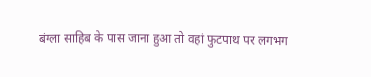बंग्ला साहिब के पास जाना हुआ तो वहां फुटपाथ पर लगभग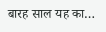बारह साल यह का…